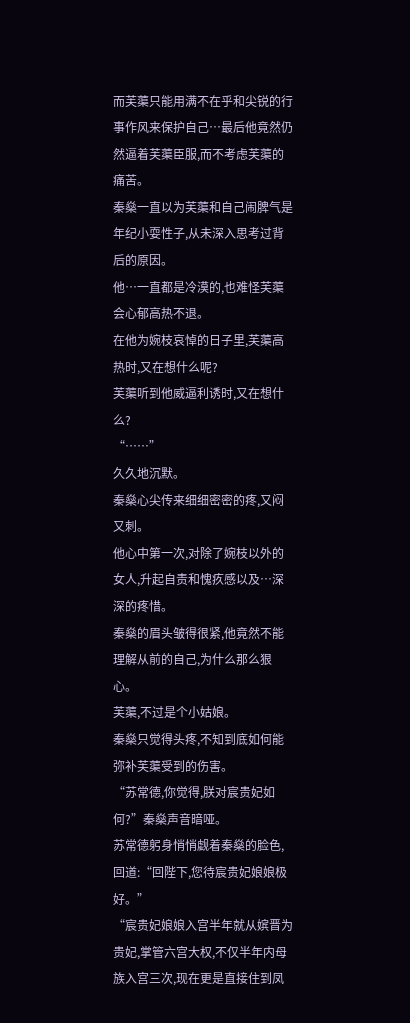而芙蕖只能用满不在乎和尖锐的行事作风来保护自己…最后他竟然仍然逼着芙蕖臣服,而不考虑芙蕖的痛苦。
秦燊一直以为芙蕖和自己闹脾气是年纪小耍性子,从未深入思考过背后的原因。
他…一直都是冷漠的,也难怪芙蕖会心郁高热不退。
在他为婉枝哀悼的日子里,芙蕖高热时,又在想什么呢?
芙蕖听到他威逼利诱时,又在想什么?
“……”
久久地沉默。
秦燊心尖传来细细密密的疼,又闷又刺。
他心中第一次,对除了婉枝以外的女人,升起自责和愧疚感以及…深深的疼惜。
秦燊的眉头皱得很紧,他竟然不能理解从前的自己,为什么那么狠心。
芙蕖,不过是个小姑娘。
秦燊只觉得头疼,不知到底如何能弥补芙蕖受到的伤害。
“苏常德,你觉得,朕对宸贵妃如何?”秦燊声音暗哑。
苏常德躬身悄悄觑着秦燊的脸色,回道:“回陛下,您待宸贵妃娘娘极好。”
“宸贵妃娘娘入宫半年就从嫔晋为贵妃,掌管六宫大权,不仅半年内母族入宫三次,现在更是直接住到凤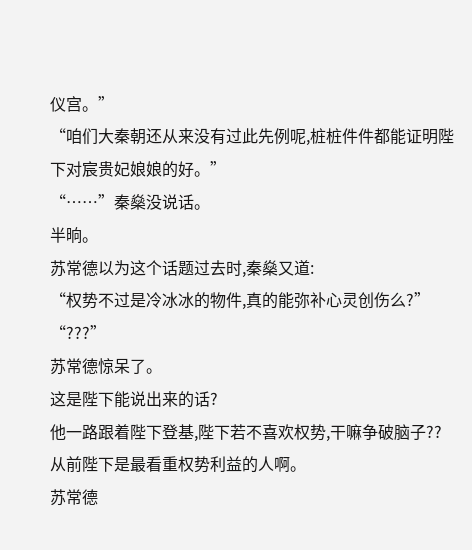仪宫。”
“咱们大秦朝还从来没有过此先例呢,桩桩件件都能证明陛下对宸贵妃娘娘的好。”
“……”秦燊没说话。
半晌。
苏常德以为这个话题过去时,秦燊又道:
“权势不过是冷冰冰的物件,真的能弥补心灵创伤么?”
“???”
苏常德惊呆了。
这是陛下能说出来的话?
他一路跟着陛下登基,陛下若不喜欢权势,干嘛争破脑子??
从前陛下是最看重权势利益的人啊。
苏常德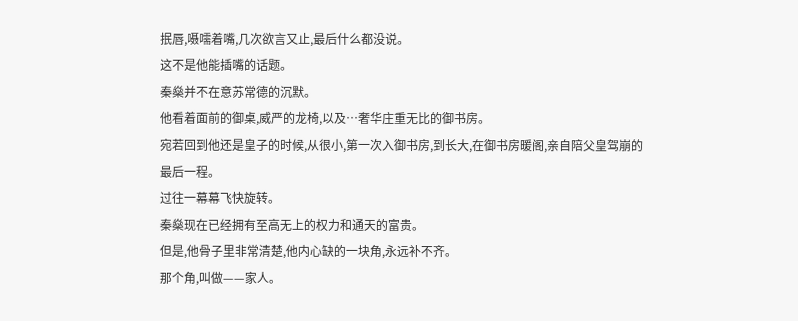抿唇,嗫嚅着嘴,几次欲言又止,最后什么都没说。
这不是他能插嘴的话题。
秦燊并不在意苏常德的沉默。
他看着面前的御桌,威严的龙椅,以及…奢华庄重无比的御书房。
宛若回到他还是皇子的时候,从很小,第一次入御书房,到长大,在御书房暖阁,亲自陪父皇驾崩的最后一程。
过往一幕幕飞快旋转。
秦燊现在已经拥有至高无上的权力和通天的富贵。
但是,他骨子里非常清楚,他内心缺的一块角,永远补不齐。
那个角,叫做——家人。